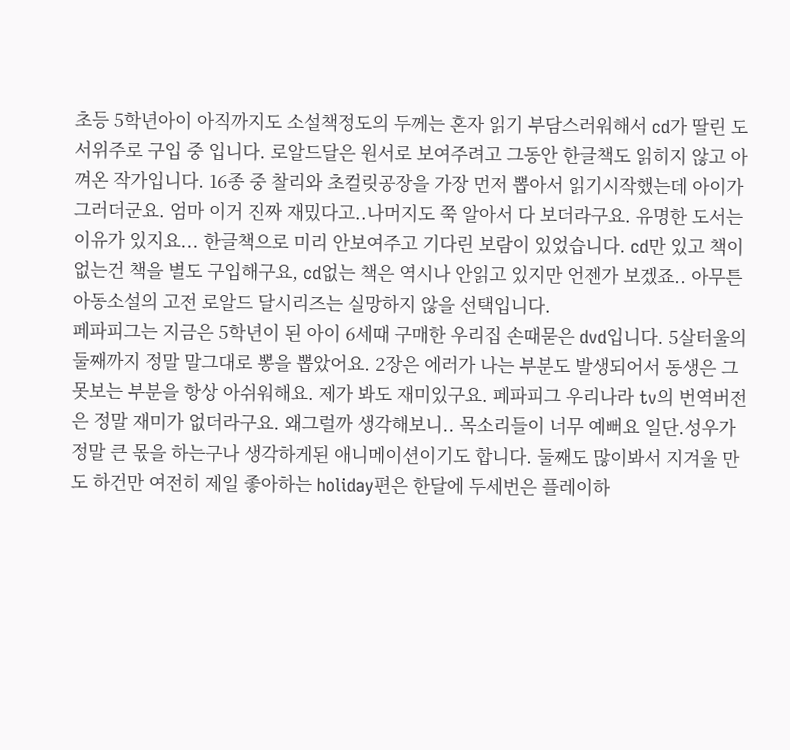초등 5학년아이 아직까지도 소설책정도의 두께는 혼자 읽기 부담스러워해서 cd가 딸린 도서위주로 구입 중 입니다. 로알드달은 원서로 보여주려고 그동안 한글책도 읽히지 않고 아껴온 작가입니다. 16종 중 찰리와 초컬릿공장을 가장 먼저 뽑아서 읽기시작했는데 아이가 그러더군요. 엄마 이거 진짜 재밌다고..나머지도 쭉 알아서 다 보더라구요. 유명한 도서는 이유가 있지요... 한글책으로 미리 안보여주고 기다린 보람이 있었습니다. cd만 있고 책이 없는건 책을 별도 구입해구요, cd없는 책은 역시나 안읽고 있지만 언젠가 보겠죠.. 아무튼 아동소설의 고전 로알드 달시리즈는 실망하지 않을 선택입니다.
페파피그는 지금은 5학년이 된 아이 6세때 구매한 우리집 손때묻은 dvd입니다. 5살터울의 둘째까지 정말 말그대로 뽕을 뽑았어요. 2장은 에러가 나는 부분도 발생되어서 동생은 그 못보는 부분을 항상 아쉬워해요. 제가 봐도 재미있구요. 페파피그 우리나라 tv의 번역버전은 정말 재미가 없더라구요. 왜그럴까 생각해보니.. 목소리들이 너무 예뻐요 일단.성우가 정말 큰 몫을 하는구나 생각하게된 애니메이션이기도 합니다. 둘째도 많이봐서 지겨울 만도 하건만 여전히 제일 좋아하는 holiday편은 한달에 두세번은 플레이하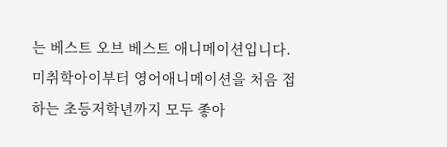는 베스트 오브 베스트 애니메이션입니다. 미취학아이부터 영어애니메이션을 처음 접하는 초등저학년까지 모두 좋아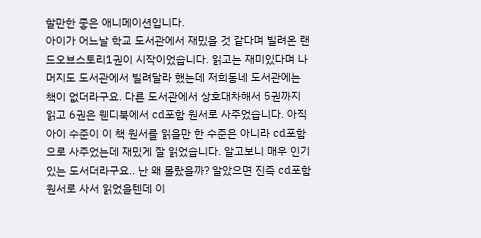할만한 좋은 애니메이션입니다.
아이가 어느날 학교 도서관에서 재밌을 것 같다며 빌려온 랜드오브스토리1권이 시작이었습니다. 읽고는 재미있다며 나머지도 도서관에서 빌려달라 했는데 저희동네 도서관에는 책이 없더라구요. 다른 도서관에서 상호대차해서 5권까지 읽고 6권은 웬디북에서 cd포함 원서로 사주었습니다. 아직 아이 수준이 이 책 원서를 읽을만 한 수준은 아니라 cd포함으로 사주었는데 재밌게 잘 읽었습니다. 알고보니 매우 인기있는 도서더라구요.. 난 왜 몰랐을까? 알았으면 진즉 cd포함 원서로 사서 읽었을텐데 이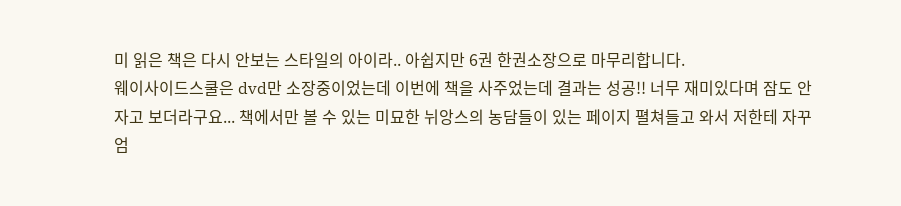미 읽은 책은 다시 안보는 스타일의 아이라.. 아쉽지만 6권 한권소장으로 마무리합니다.
웨이사이드스쿨은 dvd만 소장중이었는데 이번에 책을 사주었는데 결과는 성공!! 너무 재미있다며 잠도 안자고 보더라구요... 책에서만 볼 수 있는 미묘한 뉘앙스의 농담들이 있는 페이지 펼쳐들고 와서 저한테 자꾸 엄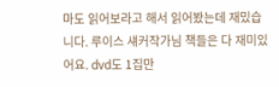마도 읽어보라고 해서 읽어봤는데 재밌습니다. 루이스 섀커작가님 책들은 다 재미있어요. dvd도 1집만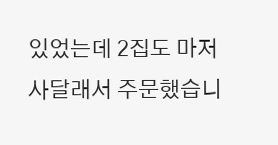있었는데 2집도 마저 사달래서 주문했습니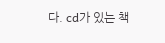다. cd가 있는 책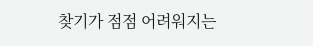찾기가 점점 어려워지는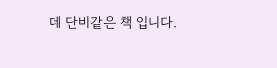데 단비같은 책 입니다.